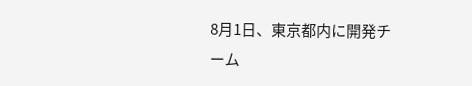8月1日、東京都内に開発チーム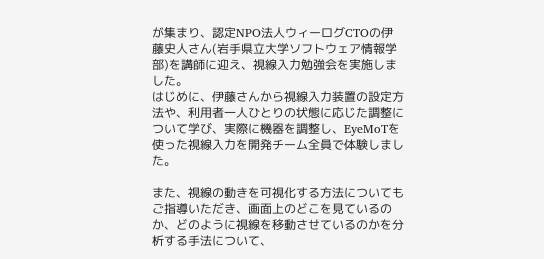が集まり、認定NPO法人ウィーログCTOの伊藤史人さん(岩手県立大学ソフトウェア情報学部)を講師に迎え、視線入力勉強会を実施しました。
はじめに、伊藤さんから視線入力装置の設定方法や、利用者一人ひとりの状態に応じた調整について学び、実際に機器を調整し、EyeMoTを使った視線入力を開発チーム全員で体験しました。

また、視線の動きを可視化する方法についてもご指導いただき、画面上のどこを見ているのか、どのように視線を移動させているのかを分析する手法について、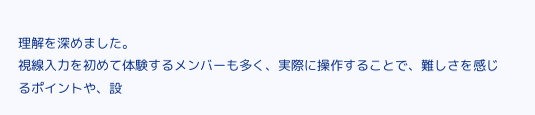理解を深めました。
視線入力を初めて体験するメンバーも多く、実際に操作することで、難しさを感じるポイントや、設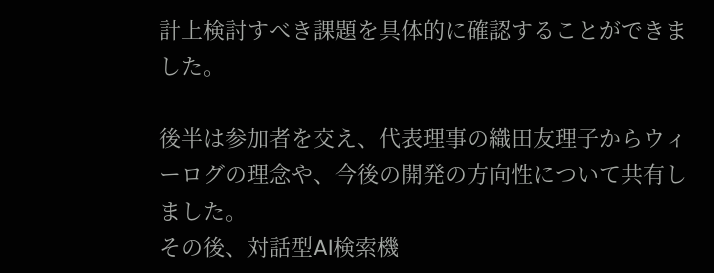計上検討すべき課題を具体的に確認することができました。

後半は参加者を交え、代表理事の織田友理子からウィーログの理念や、今後の開発の方向性について共有しました。
その後、対話型AI検索機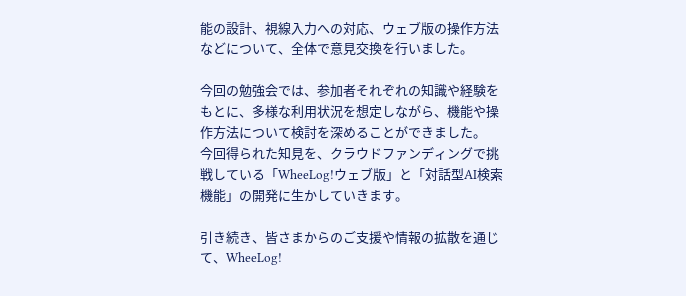能の設計、視線入力への対応、ウェブ版の操作方法などについて、全体で意見交換を行いました。

今回の勉強会では、参加者それぞれの知識や経験をもとに、多様な利用状況を想定しながら、機能や操作方法について検討を深めることができました。
今回得られた知見を、クラウドファンディングで挑戦している「WheeLog!ウェブ版」と「対話型AI検索機能」の開発に生かしていきます。

引き続き、皆さまからのご支援や情報の拡散を通じて、WheeLog!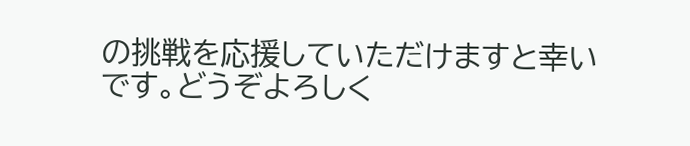の挑戦を応援していただけますと幸いです。どうぞよろしく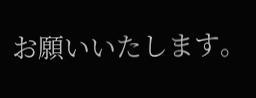お願いいたします。